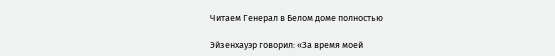Читаем Генерал в Белом доме полностью

Эйзенхауэр говорил: «За время моей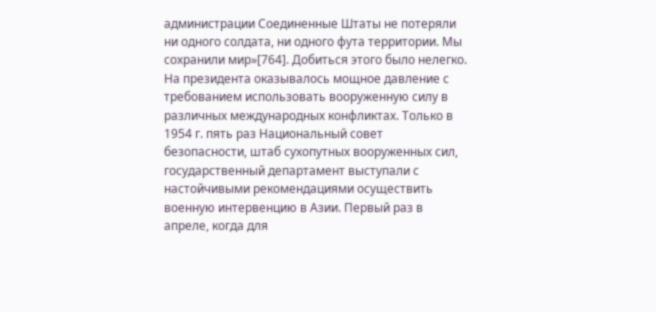администрации Соединенные Штаты не потеряли ни одного солдата, ни одного фута территории. Мы сохранили мир»[764]. Добиться этого было нелегко. На президента оказывалось мощное давление с требованием использовать вооруженную силу в различных международных конфликтах. Только в 1954 г. пять раз Национальный совет безопасности, штаб сухопутных вооруженных сил, государственный департамент выступали с настойчивыми рекомендациями осуществить военную интервенцию в Азии. Первый раз в апреле, когда для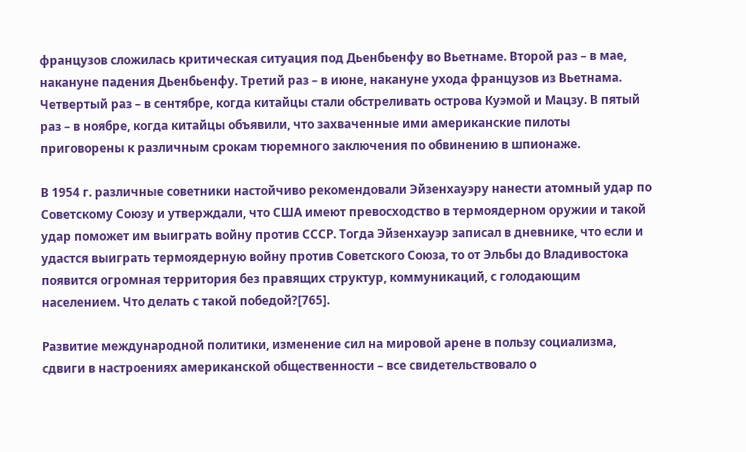французов сложилась критическая ситуация под Дьенбьенфу во Вьетнаме. Второй раз – в мае, накануне падения Дьенбьенфу. Третий раз – в июне, накануне ухода французов из Вьетнама. Четвертый раз – в сентябре, когда китайцы стали обстреливать острова Куэмой и Мацзу. В пятый раз – в ноябре, когда китайцы объявили, что захваченные ими американские пилоты приговорены к различным срокам тюремного заключения по обвинению в шпионаже.

В 1954 г. различные советники настойчиво рекомендовали Эйзенхауэру нанести атомный удар по Советскому Союзу и утверждали, что США имеют превосходство в термоядерном оружии и такой удар поможет им выиграть войну против СССР. Тогда Эйзенхауэр записал в дневнике, что если и удастся выиграть термоядерную войну против Советского Союза, то от Эльбы до Владивостока появится огромная территория без правящих структур, коммуникаций, с голодающим населением. Что делать с такой победой?[765].

Развитие международной политики, изменение сил на мировой арене в пользу социализма, сдвиги в настроениях американской общественности – все свидетельствовало о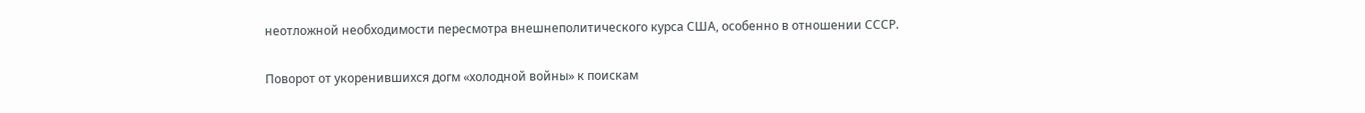неотложной необходимости пересмотра внешнеполитического курса США, особенно в отношении СССР.

Поворот от укоренившихся догм «холодной войны» к поискам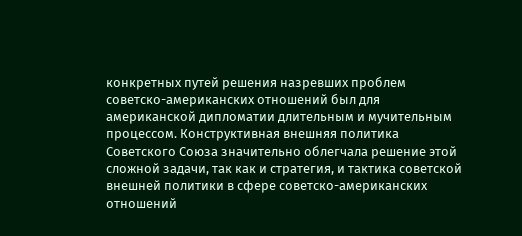конкретных путей решения назревших проблем советско-американских отношений был для американской дипломатии длительным и мучительным процессом. Конструктивная внешняя политика Советского Союза значительно облегчала решение этой сложной задачи, так как и стратегия, и тактика советской внешней политики в сфере советско-американских отношений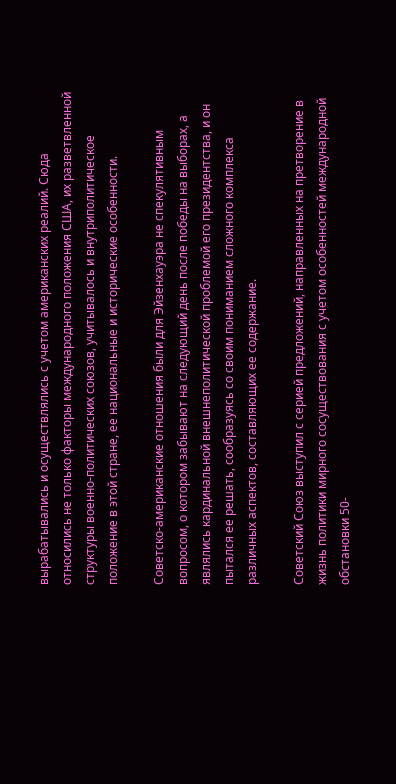вырабатывались и осуществлялись с учетом американских реалий. Сюда относились не только факторы международного положения США, их разветвленной структуры военно-политических союзов, учитывалось и внутриполитическое положение в этой стране, ее национальные и исторические особенности.

Советско-американские отношения были для Эйзенхауэра не спекулятивным вопросом, о котором забывают на следующий день после победы на выборах, а являлись кардинальной внешнеполитической проблемой его президентства, и он пытался ее решать, сообразуясь со своим пониманием сложного комплекса различных аспектов, составляющих ее содержание.

Советский Союз выступил с серией предложений, направленных на претворение в жизнь политики мирного сосуществования с учетом особенностей международной обстановки 50-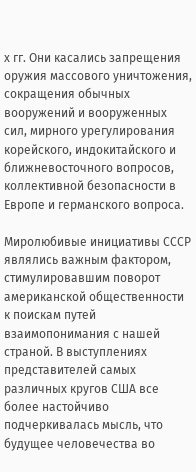х гг. Они касались запрещения оружия массового уничтожения, сокращения обычных вооружений и вооруженных сил, мирного урегулирования корейского, индокитайского и ближневосточного вопросов, коллективной безопасности в Европе и германского вопроса.

Миролюбивые инициативы СССР являлись важным фактором, стимулировавшим поворот американской общественности к поискам путей взаимопонимания с нашей страной. В выступлениях представителей самых различных кругов США все более настойчиво подчеркивалась мысль, что будущее человечества во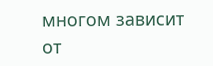многом зависит от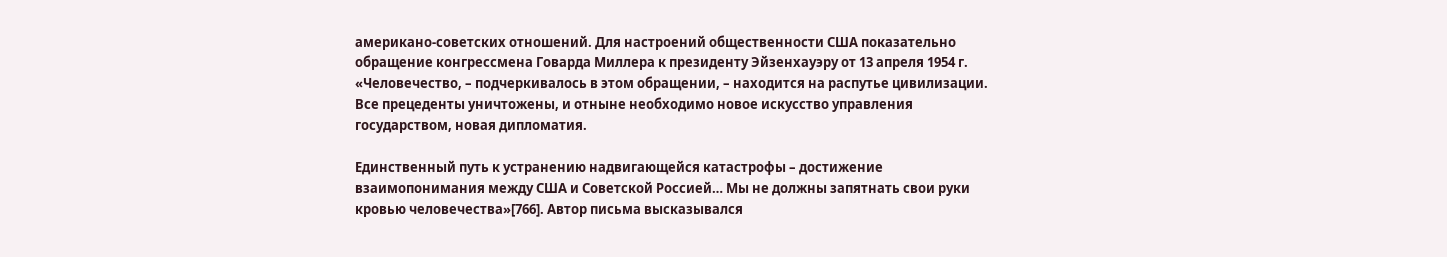американо-советских отношений. Для настроений общественности США показательно обращение конгрессмена Говарда Миллера к президенту Эйзенхауэру от 13 апреля 1954 г. «Человечество, – подчеркивалось в этом обращении, – находится на распутье цивилизации. Все прецеденты уничтожены, и отныне необходимо новое искусство управления государством, новая дипломатия.

Единственный путь к устранению надвигающейся катастрофы – достижение взаимопонимания между США и Советской Россией… Мы не должны запятнать свои руки кровью человечества»[766]. Автор письма высказывался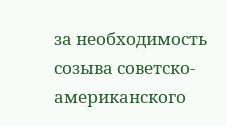за необходимость созыва советско-американского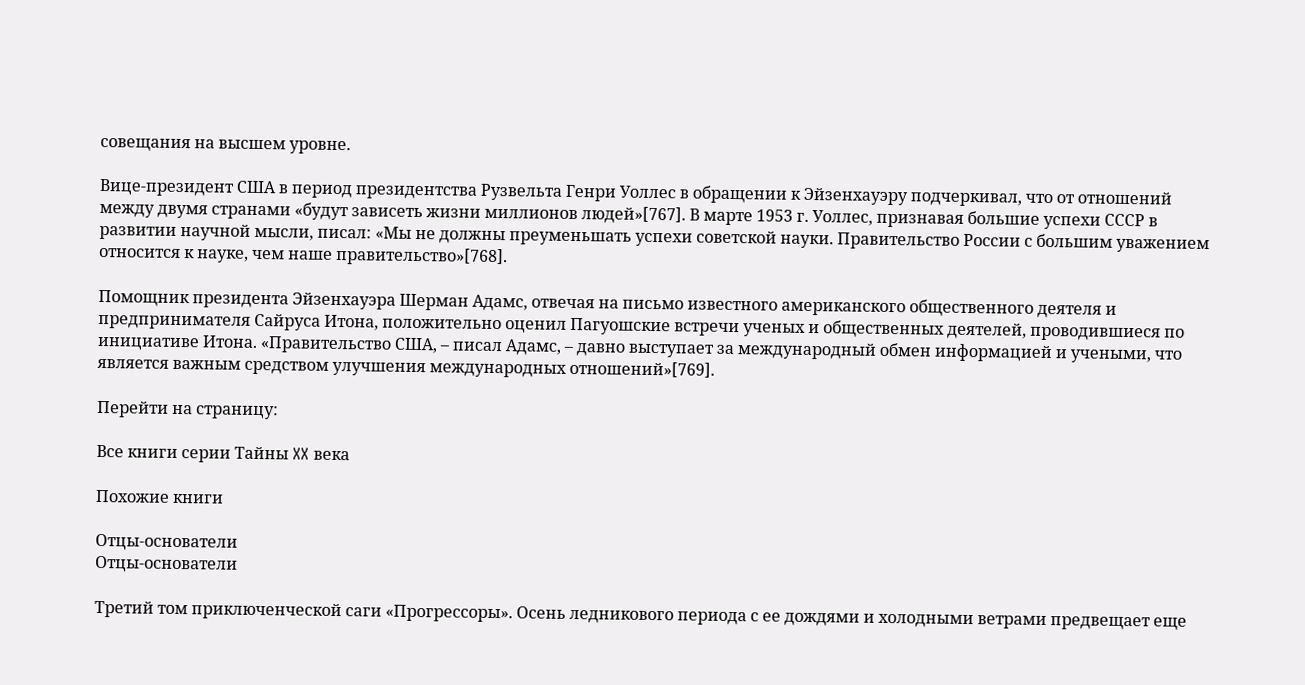совещания на высшем уровне.

Вице-президент США в период президентства Рузвельта Генри Уоллес в обращении к Эйзенхауэру подчеркивал, что от отношений между двумя странами «будут зависеть жизни миллионов людей»[767]. В марте 1953 г. Уоллес, признавая большие успехи СССР в развитии научной мысли, писал: «Мы не должны преуменьшать успехи советской науки. Правительство России с большим уважением относится к науке, чем наше правительство»[768].

Помощник президента Эйзенхауэра Шерман Адамс, отвечая на письмо известного американского общественного деятеля и предпринимателя Сайруса Итона, положительно оценил Пагуошские встречи ученых и общественных деятелей, проводившиеся по инициативе Итона. «Правительство США, – писал Адамс, – давно выступает за международный обмен информацией и учеными, что является важным средством улучшения международных отношений»[769].

Перейти на страницу:

Все книги серии Тайны XX века

Похожие книги

Отцы-основатели
Отцы-основатели

Третий том приключенческой саги «Прогрессоры». Осень ледникового периода с ее дождями и холодными ветрами предвещает еще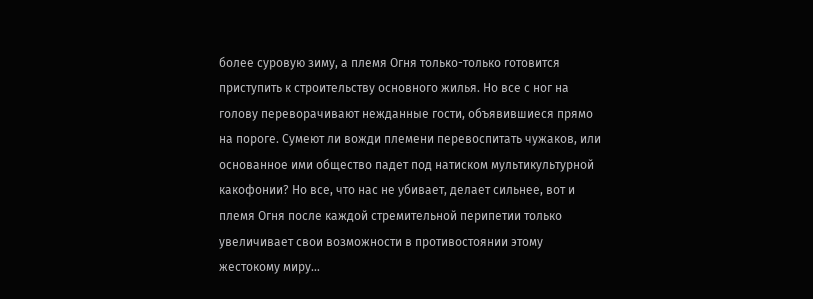более суровую зиму, а племя Огня только-только готовится приступить к строительству основного жилья. Но все с ног на голову переворачивают нежданные гости, объявившиеся прямо на пороге. Сумеют ли вожди племени перевоспитать чужаков, или основанное ими общество падет под натиском мультикультурной какофонии? Но все, что нас не убивает, делает сильнее, вот и племя Огня после каждой стремительной перипетии только увеличивает свои возможности в противостоянии этому жестокому миру…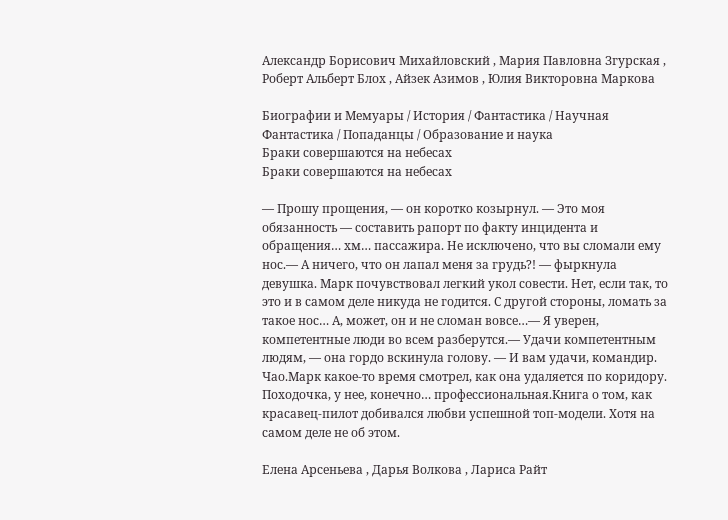Александр Борисович Михайловский , Мария Павловна Згурская , Роберт Альберт Блох , Айзек Азимов , Юлия Викторовна Маркова

Биографии и Мемуары / История / Фантастика / Научная Фантастика / Попаданцы / Образование и наука
Браки совершаются на небесах
Браки совершаются на небесах

— Прошу прощения, — он коротко козырнул. — Это моя обязанность — составить рапорт по факту инцидента и обращения… хм… пассажира. Не исключено, что вы сломали ему нос.— А ничего, что он лапал меня за грудь?! — фыркнула девушка. Марк почувствовал легкий укол совести. Нет, если так, то это и в самом деле никуда не годится. С другой стороны, ломать за такое нос… А, может, он и не сломан вовсе…— Я уверен, компетентные люди во всем разберутся.— Удачи компетентным людям, — она гордо вскинула голову. — И вам удачи, командир. Чао.Марк какое-то время смотрел, как она удаляется по коридору. Походочка, у нее, конечно… профессиональная.Книга о том, как красавец-пилот добивался любви успешной топ-модели. Хотя на самом деле не об этом.

Елена Арсеньева , Дарья Волкова , Лариса Райт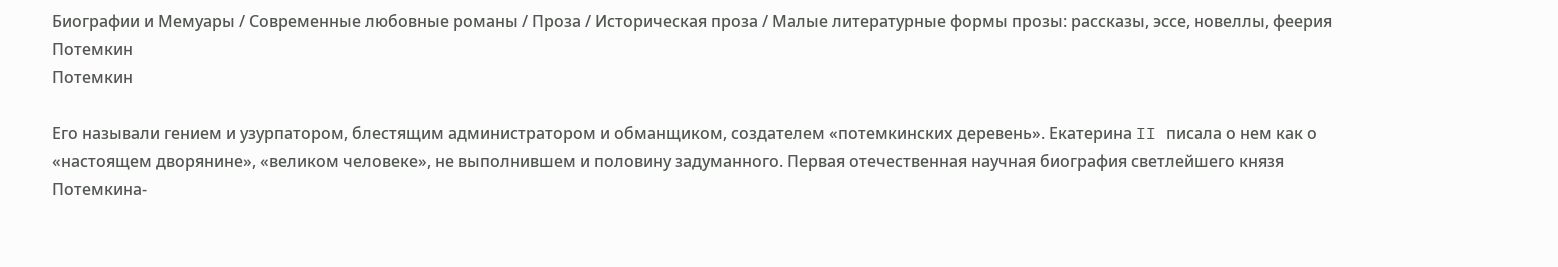Биографии и Мемуары / Современные любовные романы / Проза / Историческая проза / Малые литературные формы прозы: рассказы, эссе, новеллы, феерия
Потемкин
Потемкин

Его называли гением и узурпатором, блестящим администратором и обманщиком, создателем «потемкинских деревень». Екатерина II писала о нем как о «настоящем дворянине», «великом человеке», не выполнившем и половину задуманного. Первая отечественная научная биография светлейшего князя Потемкина-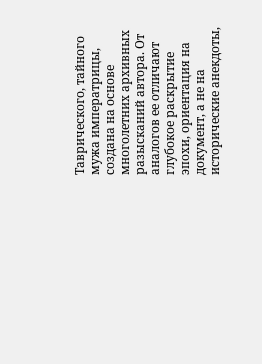Таврического, тайного мужа императрицы, создана на основе многолетних архивных разысканий автора. От аналогов ее отличают глубокое раскрытие эпохи, ориентация на документ, а не на исторические анекдоты,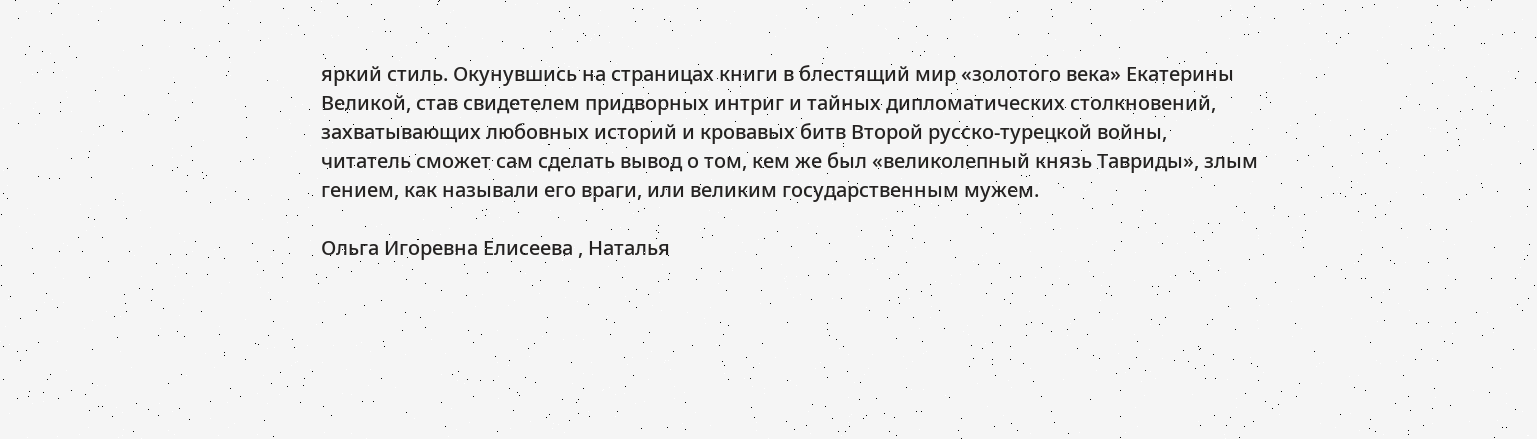яркий стиль. Окунувшись на страницах книги в блестящий мир «золотого века» Екатерины Великой, став свидетелем придворных интриг и тайных дипломатических столкновений, захватывающих любовных историй и кровавых битв Второй русско-турецкой войны, читатель сможет сам сделать вывод о том, кем же был «великолепный князь Тавриды», злым гением, как называли его враги, или великим государственным мужем.

Ольга Игоревна Елисеева , Наталья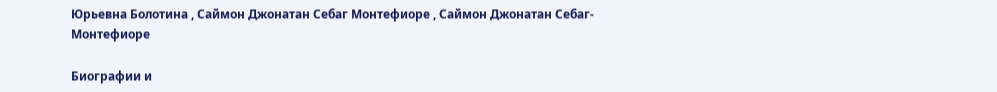Юрьевна Болотина , Саймон Джонатан Себаг Монтефиоре , Саймон Джонатан Себаг-Монтефиоре

Биографии и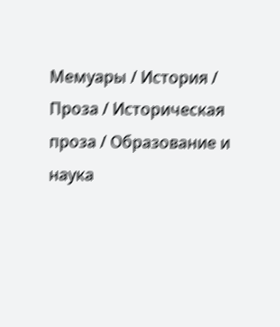Мемуары / История / Проза / Историческая проза / Образование и наука